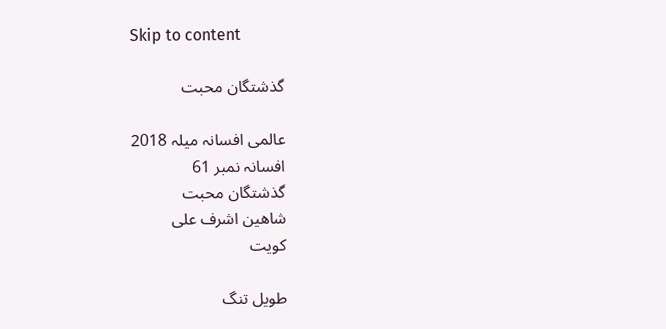Skip to content

گذشتگان محبت

عالمی افسانہ میلہ 2018
افسانہ نمبر 61
گذشتگان محبت
شاھین اشرف علی
کویت

طویل تنگ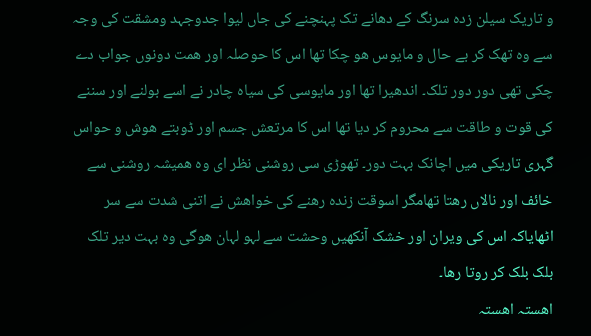و تاریک سیلن زدہ سرنگ کے دھانے تک پہنچنے کی جاں لیوا جدوجہد ومشقت کی وجہ سے وہ تھک کر بے حال و مایوس ھو چکا تھا اس کا حوصلہ اور ھمت دونوں جواب دے چکی تھی دور دور تلک۔ اندھیرا تھا اور مایوسی کی سیاہ چادر نے اسے بولنے اور سننے کی قوت و طاقت سے محروم کر دیا تھا اس کا مرتعش جسم اور ڈوبتے ھوش و حواس گہری تاریکی میں اچانک بہت دور۔ تھوڑی سی روشنی نظر ای وہ ھمیشہ روشنی سے خائف اور نالاں رھتا تھامگر اسوقت زندہ رھنے کی خواھش نے اتنی شدت سے سر اٹھایاکہ اس کی ویران اور خشک آنکھیں وحشت سے لہو لہان ھوگی وہ بہت دیر تلک بلک بلک کر روتا رھا۔
اھستہ اھستہ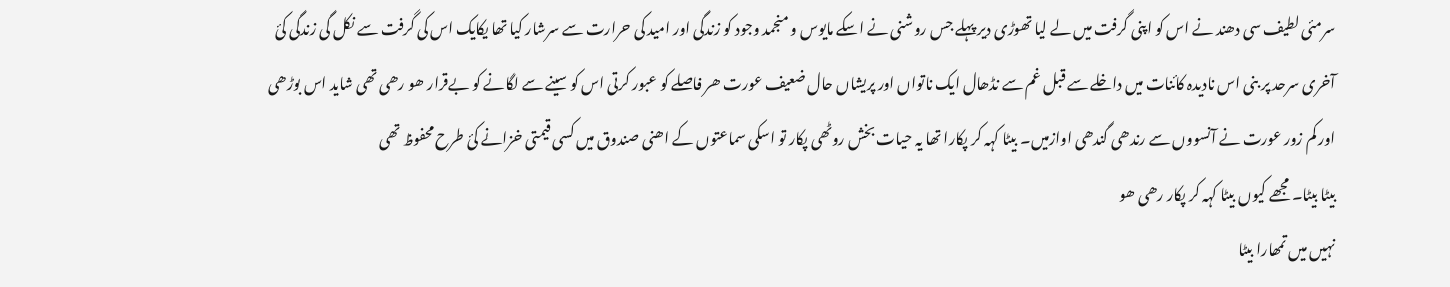سرمئی لطیف سی دھند نے اس کو اپنی گرفت میں لے لیا تھوڑی دیر پہلے جس روشنی نے اسکے مایوس و منجمد وجود کو زندگی اور امید کی حرارت سے سرشار کیا تھا یکایک اس کی گرفت سے نکل گی زندگی کئ آخری سرحد پر بنی اس نادیدہ کائنات میں داخلے سے قبل غم سے نڈھال ایک ناتواں اور پریشاں حال ضعیف عورت ھر فاصلے کو عبور کرتی اس کو سینے سے لگانے کو بےقرار ھو رھی تھی شاید اس بوڑھی اور کم زور عورت نے آنسووں سے رندھی گندھی اوازمیں۔ بیٹا کہہ کر پکارا تھا یہ حیات بخش روٹھی پکار تو اسکی سماعتوں کے اھنی صندوق میں کسی قیمتی خزانے کئ طرح محفوظ تھی
بیٹا بیٹا۔ مجھے کیوں بیٹا کہہ کر پکار رھی ھو
نہیں میں تمھارا بیٹا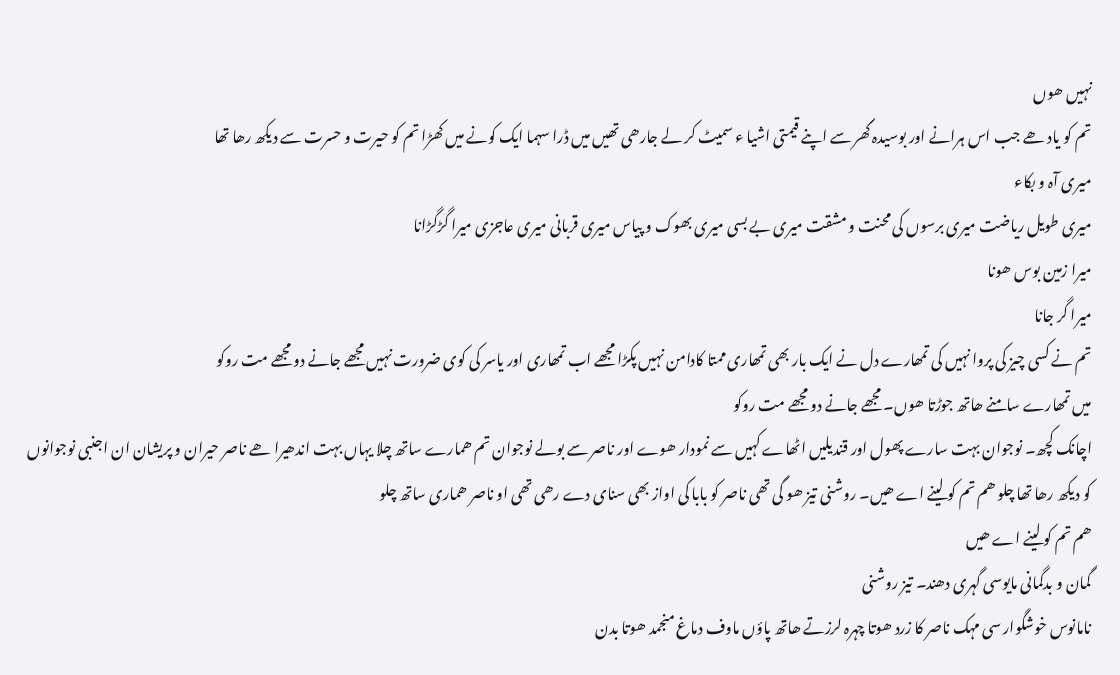نہیں ھوں
تم کو یاد ھے جب اس ہرانے اور بوسیدہ گھر سے اپنے قیمتی اشیا ء سمیٹ کر لے جارھی تھیں میں ڈرا سہما ایک کونے میں کھڑا تم کو حیرت و حسرت سے دیکھ رھا تھا
میری آہ و بکاء
میری طویل ریاضت میری برسوں کی محنت و مشقت میری بے بسی میری بھوک و پیاس میری قربانی میری عاجزی میرا گڑگڑانا
میرا زمین بوس ھونا
میرا گر جانا
تم نے کسی چیز کی پروا نہیں کی تمھارے دل نے ایک بار بھی تمھاری ممتا کادامن نہیں پکڑا مجھے اب تمھاری اور یاسر کی کوی ضرورت نہیں مجھے جانے دو مجھے مت روکو
میں تمھارے سامنے ھاتھ جوڑتا ھوں۔ مجھے جانے دو مجھے مت روکو
اچانک کچھ۔ نوجوان بہت سارے پھول اور قندیلیں اٹھاے کہیں سے نمودار ھوے اور ناصر سے بولے نوجوان تم ھمارے ساتھ چلا یہاں بہت اندھیرا ھے ناصر حیران و پریشان ان اجنبی نوجوانوں کو دیکھ رھا تھا چلو ھم تم کو لینے اے ھیں۔ روشنی تیز ھو گی تھی ناصر کو بابا کی اواز بھی سنای دے رھی تھی او ناصر ھماری ساتھ چلو
ھم تم کو لینے اے ھیں
گمان و بدگمانی مایوسی گہری دھند۔ تیز روشنی
نامانوس خوشگوار سی مہک ناصر کا زرد ھوتا چہرہ لرزتے ھاتھ پاؤں ماوف دماغ منجمد ھوتا بدن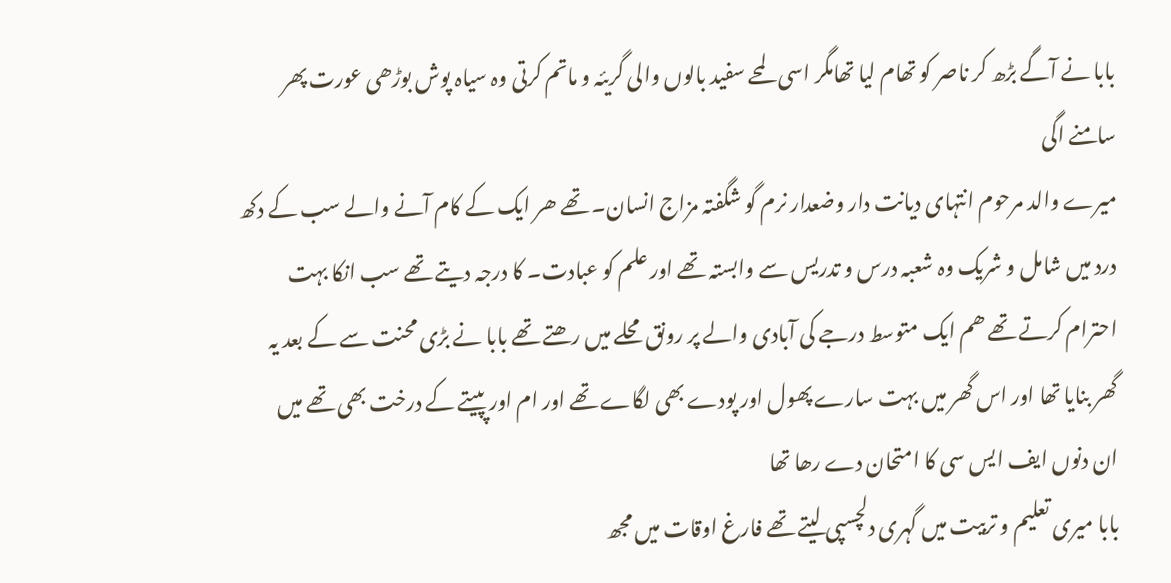بابا نے آگے بڑھ کر ناصر کو تھام لیا تھامگر اسی لمحے سفید بالوں والی گریئہ و ماتم کرتی وہ سیاہ پوش بوڑھی عورت پھر سامنے اگی
میرے والد مرحوم انتہای دیانت دار وضعدار نرم گو شگفتہ مزاج انسان۔ تھے ھر ایک کے کام آنے والے سب کے دکھ درد میں شامل و شریک وہ شعبہ درس و تدریس سے وابستہ تھے اور علم کو عبادت۔ کا درجہ دیتے تھے سب انکا بہت احترام کرتے تھے ھم ایک متوسط درجے کی آبادی والے پر رونق محلے میں رھتے تھے بابا نے بڑی محنت سے کے بعد یہ گھر بنایا تھا اور اس گھر میں بہت سارے پھول اور پودے بھی لگاے تھے اور ام اور پپیتے کے درخت بھی تھے میں ان دنوں ایف ایس سی کا امتحان دے رھا تھا
بابا میری تعلیم و تربیت میں گہری دلچسپی لیتے تھے فارغ اوقات میں مجھ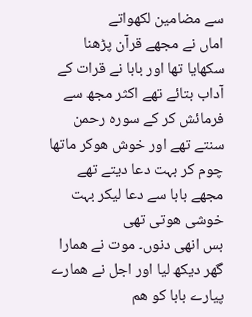سے مضامین لکھواتے
اماں نے مجھے قرآن پڑھنا سکھایا تھا اور بابا نے قرات کے آداب بتائے تھے اکثر مجھ سے فرمائش کر کے سورہ رحمن سنتے تھے اور خوش ھوکر ماتھا چوم کر بہت دعا دیتے تھے مجھے بابا سے دعا لیکر بہت خوشی ھوتی تھی
بس انھی دنوں۔ موت نے ھمارا گھر دیکھ لیا اور اجل نے ھمارے پیارے بابا کو ھم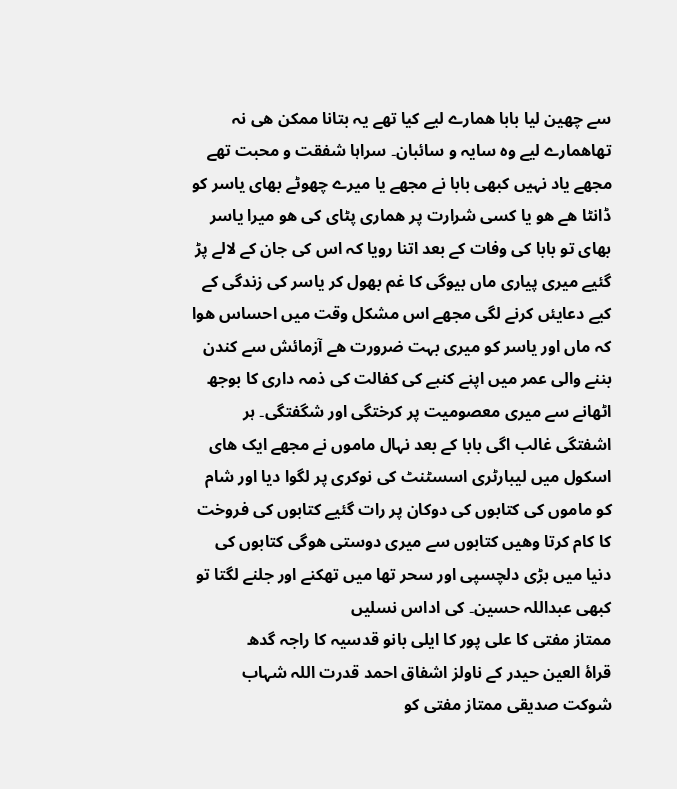سے چھین لیا بابا ھمارے لیے کیا تھے یہ بتانا ممکن ھی نہ تھاھمارے لیے وہ سایہ و سائبان۔ سراہا شفقت و محبت تھے مجھے یاد نہیں کبھی بابا نے مجھے یا میرے چھوٹے بھای یاسر کو ڈانٹا ھے ھو یا کسی شرارت پر ھماری پٹای کی ھو میرا یاسر بھای تو بابا کی وفات کے بعد اتنا رویا کہ اس کی جان کے لالے پڑ گئیے میری پیاری ماں بیوگی کا غم بھول کر یاسر کی زندگی کے کیے دعایئں کرنے لگی مجھے اس مشکل وقت میں احساس ھوا کہ ماں اور یاسر کو میری بہت ضرورت ھے آزمائش سے کندن بننے والی عمر میں اپنے کنبے کی کفالت کی ذمہ داری کا بوجھ اٹھانے سے میری معصومیت پر کرختگی اور شگفتگی۔ ہر اشفتگی غالب اگی بابا کے بعد نہال ماموں نے مجھے ایک ھای اسکول میں لیبارٹری اسسٹنٹ کی نوکری پر لگوا دیا اور شام کو ماموں کی کتابوں کی دوکان پر رات گئیے کتابوں کی فروخت کا کام کرتا وھیں کتابوں سے میری دوستی ھوگی کتابوں کی دنیا میں بڑی دلچسپی اور سحر تھا میں تھکنے اور جلنے لگتا تو کبھی عبداللہ حسین۔ کی اداس نسلیں
ممتاز مفتی کا علی پور کا ایلی بانو قدسیہ کا راجہ گدھ
قراۂ العین حیدر کے ناولز اشفاق احمد قدرت اللہ شہاب شوکت صدیقی ممتاز مفتی کو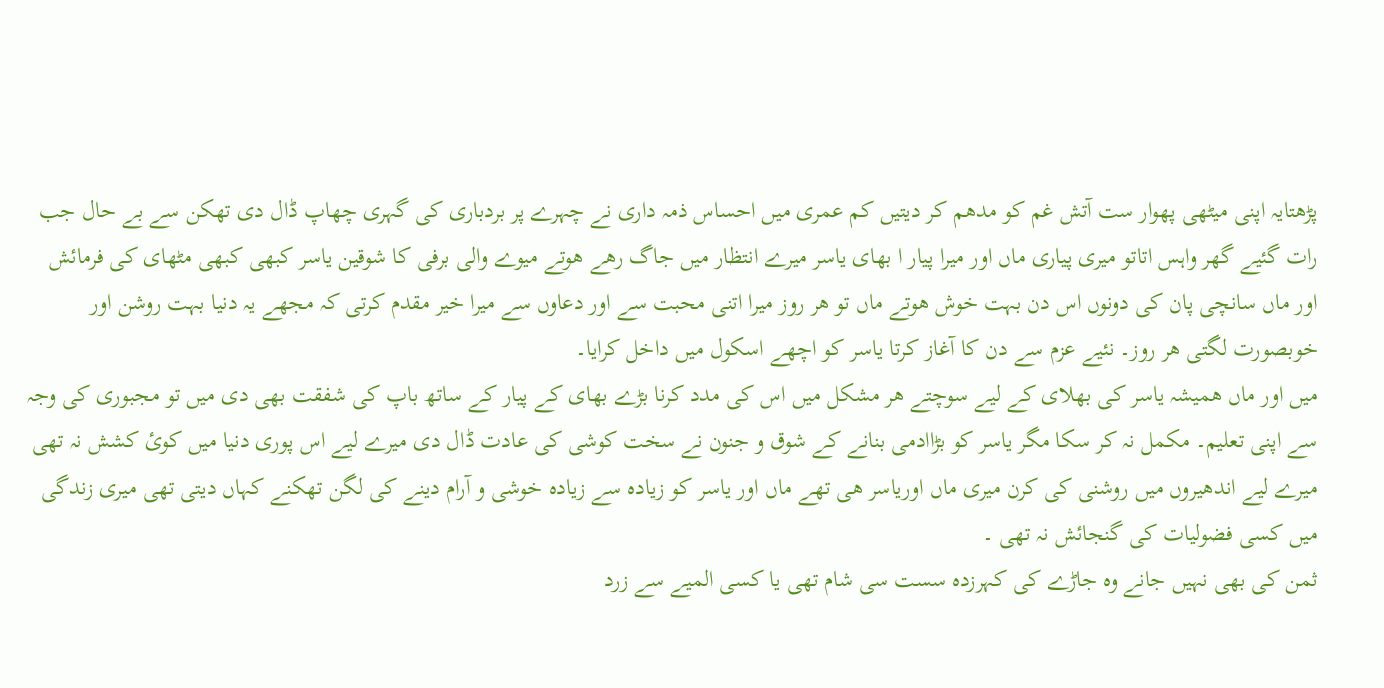پڑھتایہ اپنی میٹھی پھوار ست آتش غم کو مدھم کر دیتیں کم عمری میں احساس ذمہ داری نے چہرے پر بردباری کی گہری چھاپ ڈال دی تھکن سے بے حال جب رات گئیے گھر واہس اتاتو میری پیاری ماں اور میرا پیار ا بھای یاسر میرے انتظار میں جاگ رھے ھوتے میوے والی برفی کا شوقین یاسر کبھی کبھی مٹھای کی فرمائش
اور ماں سانچی پان کی دونوں اس دن بہت خوش ھوتے ماں تو ھر روز میرا اتنی محبت سے اور دعاوں سے میرا خیر مقدم کرتی کہ مجھے یہ دنیا بہت روشن اور خوبصورت لگتی ھر روز۔ نئیے عزم سے دن کا آغاز کرتا یاسر کو اچھے اسکول میں داخل کرایا۔
میں اور ماں ھمیشہ یاسر کی بھلای کے لیے سوچتے ھر مشکل میں اس کی مدد کرنا بڑے بھای کے پیار کے ساتھ باپ کی شفقت بھی دی میں تو مجبوری کی وجہ سے اپنی تعلیم۔ مکمل نہ کر سکا مگر یاسر کو بڑاادمی بنانے کے شوق و جنون نے سخت کوشی کی عادت ڈال دی میرے لیے اس پوری دنیا میں کوئ کشش نہ تھی میرے لیے اندھیروں میں روشنی کی کرن میری ماں اوریاسر ھی تھے ماں اور یاسر کو زیادہ سے زیادہ خوشی و آرام دینے کی لگن تھکنے کہاں دیتی تھی میری زندگی میں کسی فضولیات کی گنجائش نہ تھی ۔
ثمن کی بھی نہیں جانے وہ جاڑے کی کہرزدہ سست سی شام تھی یا کسی المیے سے زرد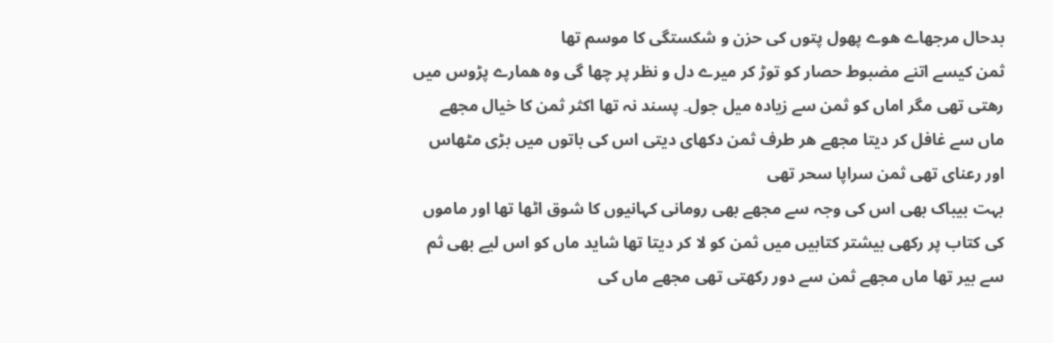بدحال مرجھاے ھوے پھول پتوں کی حزن و شکستگی کا موسم تھا
ثمن کیسے اتنے مضبوط حصار کو توڑ کر میرے دل و نظر پر چھا گی وہ ھمارے پڑوس میں رھتی تھی مگر اماں کو ثمن سے زیادہ میل جول۔ پسند نہ تھا اکثر ثمن کا خیال مجھے ماں سے غافل کر دیتا مجھے ھر طرف ثمن دکھای دیتی اس کی باتوں میں بڑی مٹھاس اور رعنای تھی ثمن سراپا سحر تھی
بہت بیباک بھی اس کی وجہ سے مجھے بھی رومانی کہانیوں کا شوق اٹھا تھا اور ماموں کی کتاب پر رکھی بیشتر کتابیں میں ثمن کو لا کر دیتا تھا شاید ماں کو اس لیے بھی ثم سے بیر تھا ماں مجھے ثمن سے دور رکھتی تھی مجھے ماں کی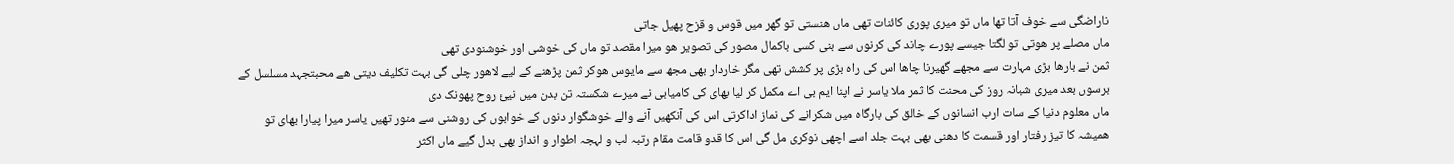ناراضگی سے خوف آتا تھا ماں تو میری پوری کائنات تھی ماں ھنستی تو گھر میں قوس و قزح پھیل جاتی
ماں مصلے پر ھوتی تو لگتا جیسے پورے چاند کی کرنوں سے بنی کسی باکمال مصور کی تصویر ھو میرا مقصد تو ماں کی خوشی اور خوشنودی تھی
ثمن نے بارھا بڑی مہارت سے مجھے گھیرنا چاھا اس کی راہ بڑی پر کشش تھی مگر خاردار بھی مجھ سے مایوس ھوکر ثمن پڑھنے کے لیے لاھور چلی گی بہت تکلیف دیتی ھے محبتجہد مسلسل کے برسوں بعد میری شبانہ روز کی محنت کا ثمر ملا یاسر نے اپنا ایم بی اے مکمل کر لیا بھای کی کامیابی نے میرے شکستہ تن بدن میں نیئ روح پھونک دی
ماں معلوم دنیا کے سات ارب انسانوں کے خالق کی بارگاہ میں شکرانے کی نماز اداکرتی اس کی آنکھیں آنے والے خوشگوار دنوں کے خوابوں کی روشنی سے منور تھیں یاسر میرا پیارا بھای تو ھمیشہ کا تیز رفتار اور قسمت کا دھنی بھی بہت جلد اسے اچھی نوکری مل گی اس کا قدو قامت مقام رتبہ لب و لہجہ اطوار و انداز بھی بدل گیے ماں اکثر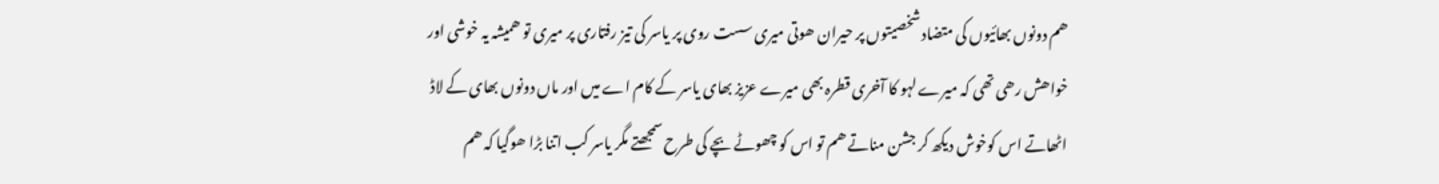ھم دونوں بھائیوں کی متضاد شخصیتوں پر حیران ھوتی میری سست روی پر یاسر کی تیز رفتاری پر میری تو ھمیشہ یہ خوشی اور خواھش رھی تھی کہ میرے لہو کا آخری قطرہ بھی میرے عزیز بھای یاسر کے کام اے میں اور ماں دونوں بھای کے لاڈ اٹھاتے اس کوخوش دیکھ کر جشن مناتے ھم تو اس کو چھوٹے بچے کی طرح سمجھتے مگر یاسر کب اتنا بڑا ھوگیا کہ ھم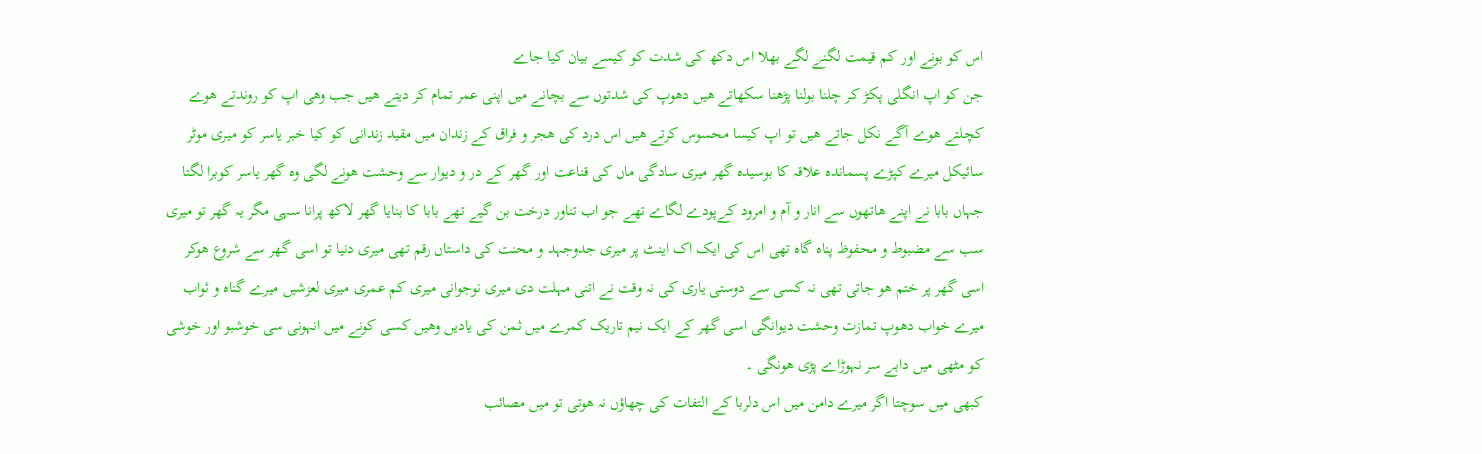اس کو بونے اور کم قیمت لگنے لگے بھلا اس دکھ کی شدت کو کیسے بیان کیا جاے
جن کو اپ انگلی پکڑ کر چلنا بولنا پڑھنا سکھاتے ھیں دھوپ کی شدتوں سے بچانے میں اپنی عمر تمام کر دیتے ھیں جب وھی اپ کو روندتے ھوے کچلتے ھوے آگے نکل جاتے ھیں تو اپ کیسا محسوس کرتے ھیں اس درد کی ھجر و فراق کے زندان میں مقید زندانی کو کیا خبر یاسر کو میری موٹر سائیکل میرے کپڑے پسماندہ علاقہ کا بوسیدہ گھر میری سادگی ماں کی قناعت اور گھر کے در و دیوار سے وحشت ھونے لگی وہ گھر یاسر کوبرا لگتا جہاں بابا نے اپنے ھاتھوں سے انار و آم و امرود کےپودے لگاے تھے جو اب تناور درخت بن گیے تھے بابا کا بنایا گھر لاکھ پرانا سہی مگر یہ گھر تو میری سب سے مضبوط و محفوظ پناہ گاہ تھی اس کی ایک اک اینٹ پر میری جدوجہد و محنت کی داستاں رقم تھی میری دنیا تو اسی گھر سے شروع ھوکر اسی گھر پر ختم ھو جاتی تھی نہ کسی سے دوستی یاری کی نہ وقت نے اتنی مہلت دی میری نوجوانی میری کم عمری میری لعزشیں میرے گناہ و ثواب میرے خواب دھوپ تمازت وحشت دیوانگی اسی گھر کے ایک نیم تاریک کمرے میں ثمن کی یادیں وھیں کسی کونے میں انہونی سی خوشبو اور خوشی کو مٹھی میں دابے سر نہوڑاے پڑی ھونگی ۔
کبھی میں سوچتا اگر میرے دامن میں اس دلربا کے التفات کی چھاؤں نہ ھوتی تو میں مصائب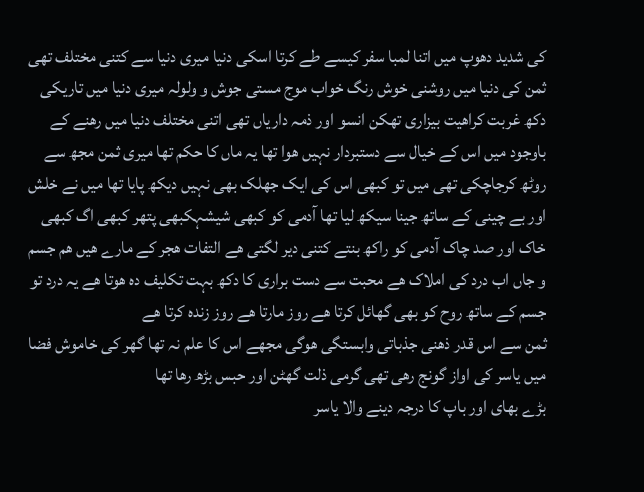کی شدید دھوپ میں اتنا لمبا سفر کیسے طے کرتا اسکی دنیا میری دنیا سے کتنی مختلف تھی ثمن کی دنیا میں روشنی خوش رنگ خواب موج مستی جوش و ولولہ میری دنیا میں تاریکی دکھ غربت کراھیت بیزاری تھکن انسو اور ذمہ داریاں تھی اتنی مختلف دنیا میں رھنے کے باوجود میں اس کے خیال سے دستبردار نہیں ھوا تھا یہ ماں کا حکم تھا میری ثمن مجھ سے روٹھ کرجاچکی تھی میں تو کبھی اس کی ایک جھلک بھی نہیں دیکھ پایا تھا میں نے خلش اور بے چینی کے ساتھ جینا سیکھ لیا تھا آدمی کو کبھی شیشہکبھی پتھر کبھی اگ کبھی خاک اور صد چاک آدمی کو راکھ بنتے کتنی دیر لگتی ھے التفات ھجر کے مارے ھیں ھم جسم و جاں اب درد کی املاک ھے محبت سے دست براری کا دکھ بہت تکلیف دہ ھوتا ھے یہ درد تو جسم کے ساتھ روح کو بھی گھائل کرتا ھے روز مارتا ھے روز زندہ کرتا ھے
ثمن سے اس قدر ذھنی جذباتی وابستگی ھوگی مجھے اس کا علم نہ تھا گھر کی خاموش فضا میں یاسر کی اواز گونج رھی تھی گرمی ذلت گھٹن اور حبس بڑھ رھا تھا
بڑے بھای اور باپ کا درجہ دینے والا یاسر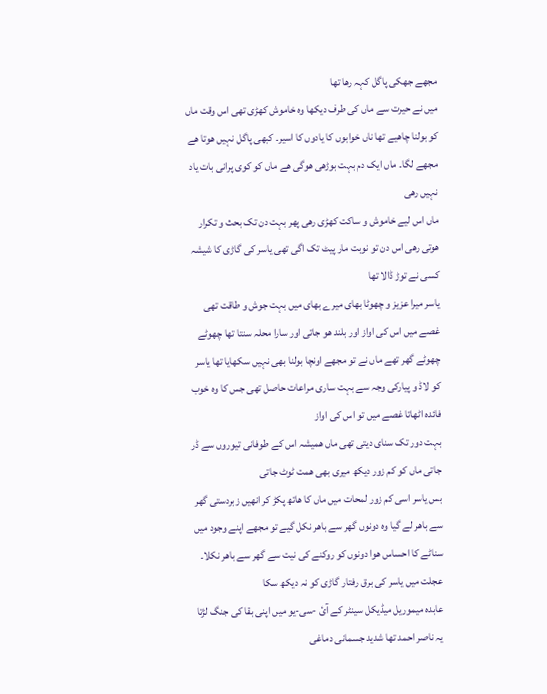مجھے جھکی پاگل کہہ رھا تھا
میں نے حیرت سے ماں کی طرف دیکھا وہ خاموش کھڑی تھی اس وقت ماں کو بولنا چاھیے تھا ناں خوابوں کا یادوں کا اسیر۔ کبھی پاگل نہیں ھوتا ھے
مجھے لگا۔ ماں ایک دم بہت بوڑھی ھوگی ھے ماں کو کوی پرانی بات یاد نہیں رھی
ماں اس لیے خاموش و ساکت کھڑی رھی پھر بہت دن تک بحث و تکرار ھوتی رھی اس دن تو نوبت مار پیٹ تک اگی تھی یاسر کی گاڑی کا شیشہ کسی نے توڑ ڈالا تھا
یاسر میرا عزیز و چھوٹا بھای میرے بھای میں بہت جوش و طاقت تھی غصے میں اس کی اواز اور بلند ھو جاتی اور سارا محلہ سنتا تھا چھوٹے چھوٹے گھر تھے ماں نے تو مجھے اونچا بولنا بھی نہیں سکھایا تھا یاسر کو لاڈ و پیارکی وجہ سے بہت ساری مراعات حاصل تھی جس کا وہ خوب فائدہ اٹھاتا غصے میں تو اس کی اواز
بہت دور تک سنای دیتی تھی ماں ھمیشہ اس کے طوفانی تیوروں سے ڈر جاتی ماں کو کم زور دیکھ میری بھی ھمت ٹوٹ جاتی
بس یاسر اسی کم زور لمحات میں ماں کا ھاتھ پکڑ کر انھیں زبردستی گھر سے باھر لے گیا وہ دونوں گھر سے باھر نکل گیے تو مجھے اپنے وجود میں سناٹے کا احساس ھوا دونوں کو روکنے کی نیت سے گھر سے باھر نکلا۔ عجلت میں یاسر کی برق رفتار گاڑی کو نہ دیکھ سکا
عابدہ میموریل میڈیکل سینٹر کے آئ -سی-یو میں اپنی بقا کی جنگ لڑتا یہ ناصر احمد تھا شدید جسمانی دماغی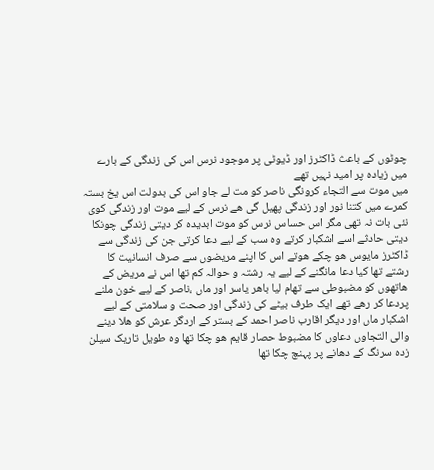چوٹوں کے باعث ڈاکٹرز اور ڈیوٹی پر موجود نرس اس کی زندگی کے بارے میں زیادہ پر امید نہیں تھے
میں موت سے التجاء کرونگی ناصر کو مت لے جاو اس کی بدولت اس یخ بستہ کمرے میں کتنا نور اور زندگی پھیل گی ھے نرس کے لیے موت اور زندگی کوی نئی بات نہ تھی مگر اس حساس نرس کو موت ابدیدہ کر دیتی زندگی چونکا دیتی حادثے اسے اشکبار کرتے وہ سب کے لیے دعا کرتی جن کی زندگی سے ڈاکٹرز مایوس ھو چکے ھوتے اس کا اپنے مریضوں سے صرف انسانیت کا رشتے تھا کیا دعا مانگنے کے لیے یہ رشتہ و حوالہ کم تھا اس نے مریض کے ھاتھوں کو مضبوطی سے تھام لیا باھر یاسر اور ماں ،ناصر کے لیے خون ملنے پردعا کر رھے تھے ایک طرف بیٹے کی زندگی اور صحت و سلامتی کے لیے اشکبار ماں اور دیگر اقارب ناصر احمد کے بستر کے اردگر عرش کو ھلا دینے والی التجاوں دعاوں کا مضبوط حصار قایم ھو چکا تھا وہ طویل تاریک سیلن زدہ سرنگ کے دھانے پر پہنچ چکا تھا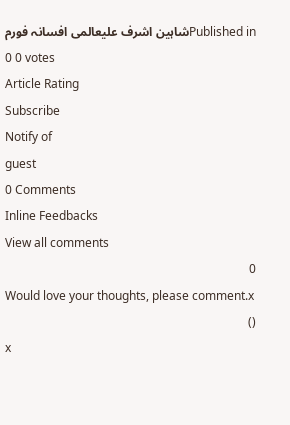Published inشاہین اشرف علیعالمی افسانہ فورم
0 0 votes
Article Rating
Subscribe
Notify of
guest
0 Comments
Inline Feedbacks
View all comments
0
Would love your thoughts, please comment.x
()
x